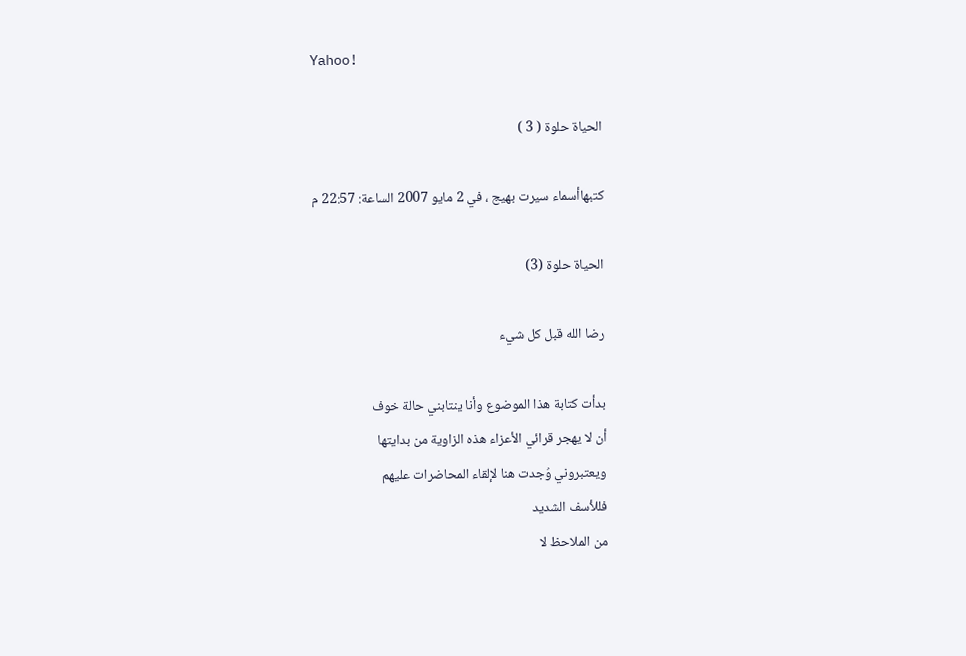Yahoo!

الحياة حلوة ( 3 )

كتبهاأسماء سيرت بهيج ، في 2 مايو 2007 الساعة: 22:57 م

الحياة حلوة (3)

رضا الله قبل كل شيء

بدأت كتابة هذا الموضوع وأنا ينتابني حالة خوف
أن لا يهجر قرائي الأعزاء هذه الزاوية من بدايتها
ويعتبروني وُجدت هنا لإلقاء المحاضرات عليهم
فللأسف الشديد
من الملاحظ لا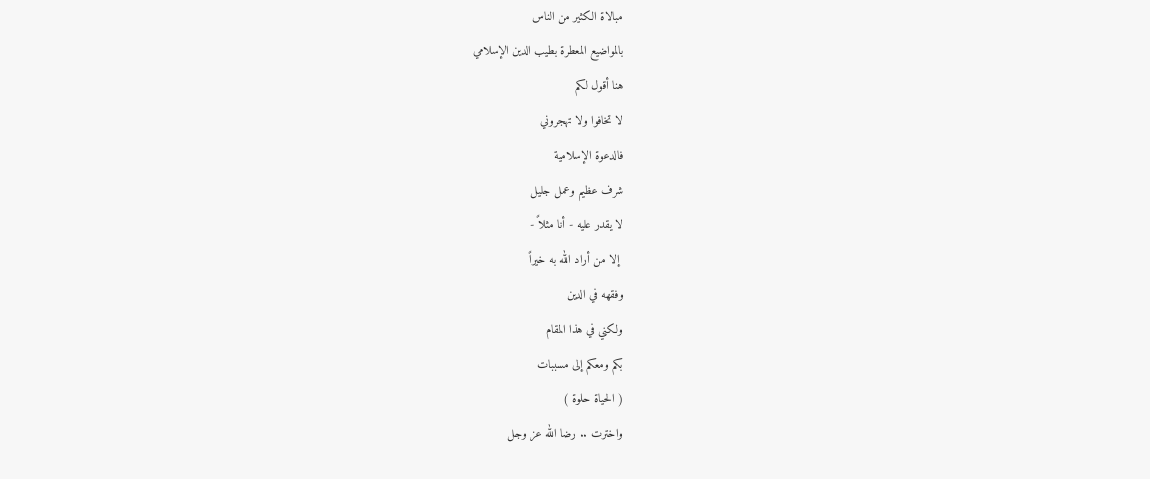مبالاة الكثير من الناس
بالمواضيع المعطرة بطيب الدين الإسلامي
هنا أقول لكم
لا تخافوا ولا تهجروني
فالدعوة الإسلامية
شرف عظيم وعمل جليل
لا يقدر عليه - أنا مثلاً -
 إلا من أراد الله به خيراً
وفقهه في الدين
ولكني في هذا المقام
بكم ومعكم إلى مسببات
( الحياة حلوة )
واخترت .. رضا الله عز وجل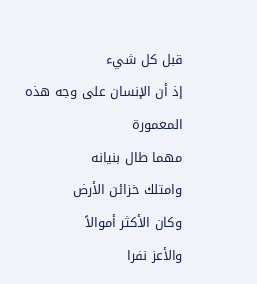قبل كل شيء
إذ أن الإنسان على وجه هذه المعمورة
مهما طال بنيانه
وامتلك خزائن الأرض
وكان الأكثر أموالاً
والأعز نفرا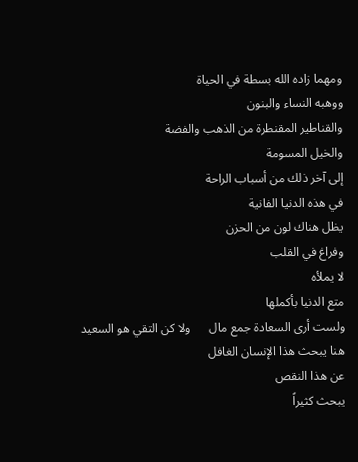ومهما زاده الله بسطة في الحياة
ووهبه النساء والبنون
والقناطير المقنطرة من الذهب والفضة
والخيل المسومة
إلى آخر ذلك من أسباب الراحة
في هذه الدنيا الفانية
يظل هناك لون من الحزن
وفراغ في القلب
لا يملأه
متع الدنيا بأكملها
ولست أرى السعادة جمع مال      ولا كن التقي هو السعيد
هنا يبحث هذا الإنسان الغافل
عن هذا النقص
يبحث كثيراً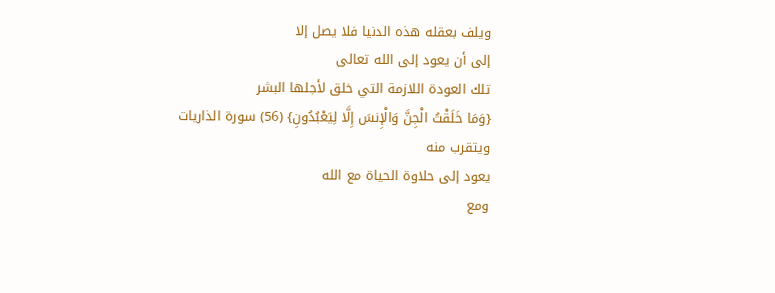ويلف بعقله هذه الدنيا فلا يصل إلا
إلى أن يعود إلى الله تعالى
تلك العودة اللازمة التي خلق لأجلها البشر
{وَمَا خَلَقْتُ الْجِنَّ وَالْإِنسَ إِلَّا لِيَعْبُدُونِ} (56) سورة الذاريات
ويتقرب منه
يعود إلى حلاوة الحياة مع الله
ومع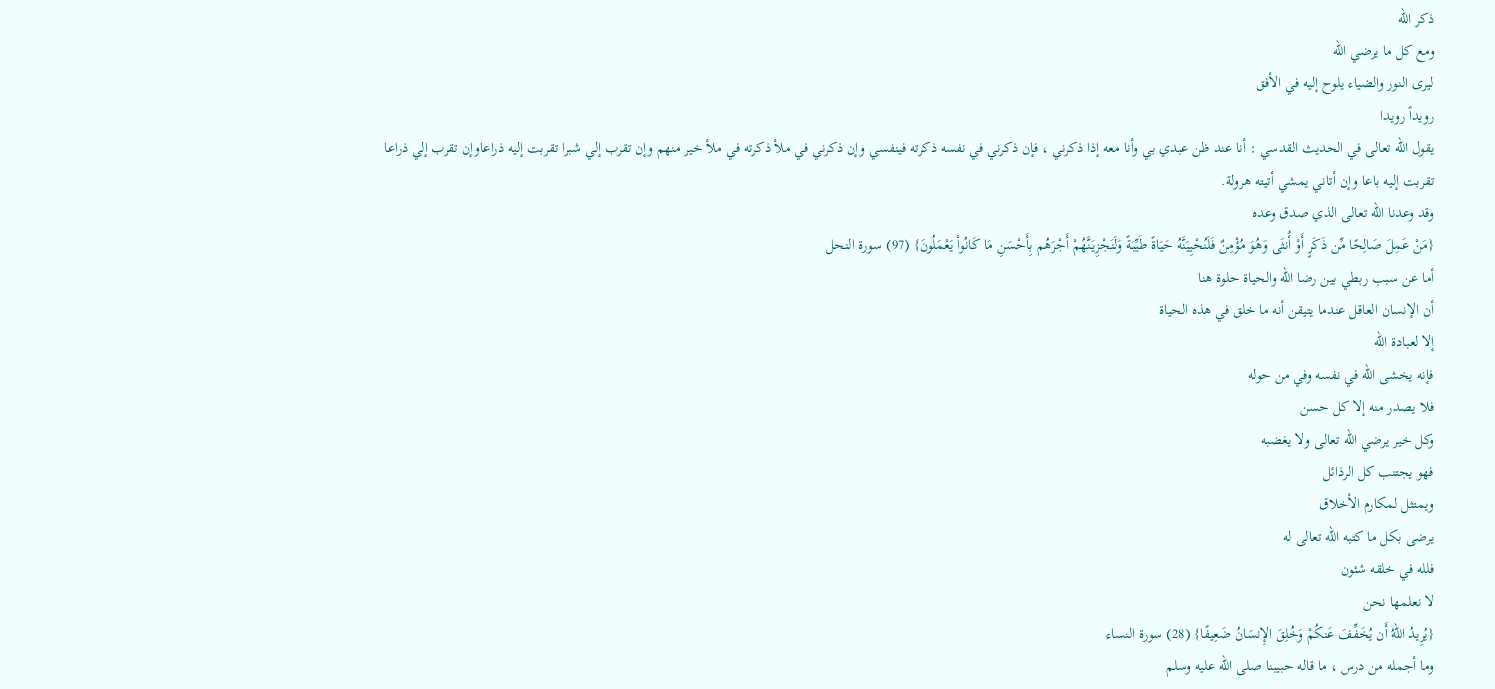ذكر الله
ومع كل ما يرضي الله
ليرى النور والضياء يلوح إليه في الأفق
رويداً رويدا
يقول الله تعالى في الحديث القدسي : أنا عند ظن عبدي بي وأنا معه إذا ذكرني ، فإن ذكرني في نفسه ذكرته فينفسي وإن ذكرني في ملأ ذكرته في ملأ خير منهم وإن تقرب إلي شبرا تقربت إليه ذراعاوإن تقرب إلي ذراعا تقربت إليه باعا وإن أتاني يمشي أتيته هرولة.
وقد وعدنا الله تعالى الذي صدق وعده
{مَنْ عَمِلَ صَالِحًا مِّن ذَكَرٍ أَوْ أُنثَى وَهُوَ مُؤْمِنٌ فَلَنُحْيِيَنَّهُ حَيَاةً طَيِّبَةً وَلَنَجْزِيَنَّهُمْ أَجْرَهُم بِأَحْسَنِ مَا كَانُواْ يَعْمَلُونَ} (97) سورة النحل
أما عن سبب ربطي بين رضا الله والحياة حلوة هنا
أن الإنسان العاقل عندما يتيقن أنه ما خلق في هذه الحياة
إلا لعبادة الله
فإنه يخشى الله في نفسه وفي من حوله
فلا يصدر منه إلا كل حسن
وكل خير يرضي الله تعالى ولا يغضبه
فهو يجتنب كل الرذائل
ويمتثل لمكارم الأخلاق
يرضى بكل ما كتبه الله تعالى له
فلله في خلقه شئون
لا نعلمها نحن
{يُرِيدُ اللّهُ أَن يُخَفِّفَ عَنكُمْ وَخُلِقَ الإِنسَانُ ضَعِيفًا} (28) سورة النساء
وما أجمله من درس ، ما قاله حبيبنا صلى الله عليه وسلم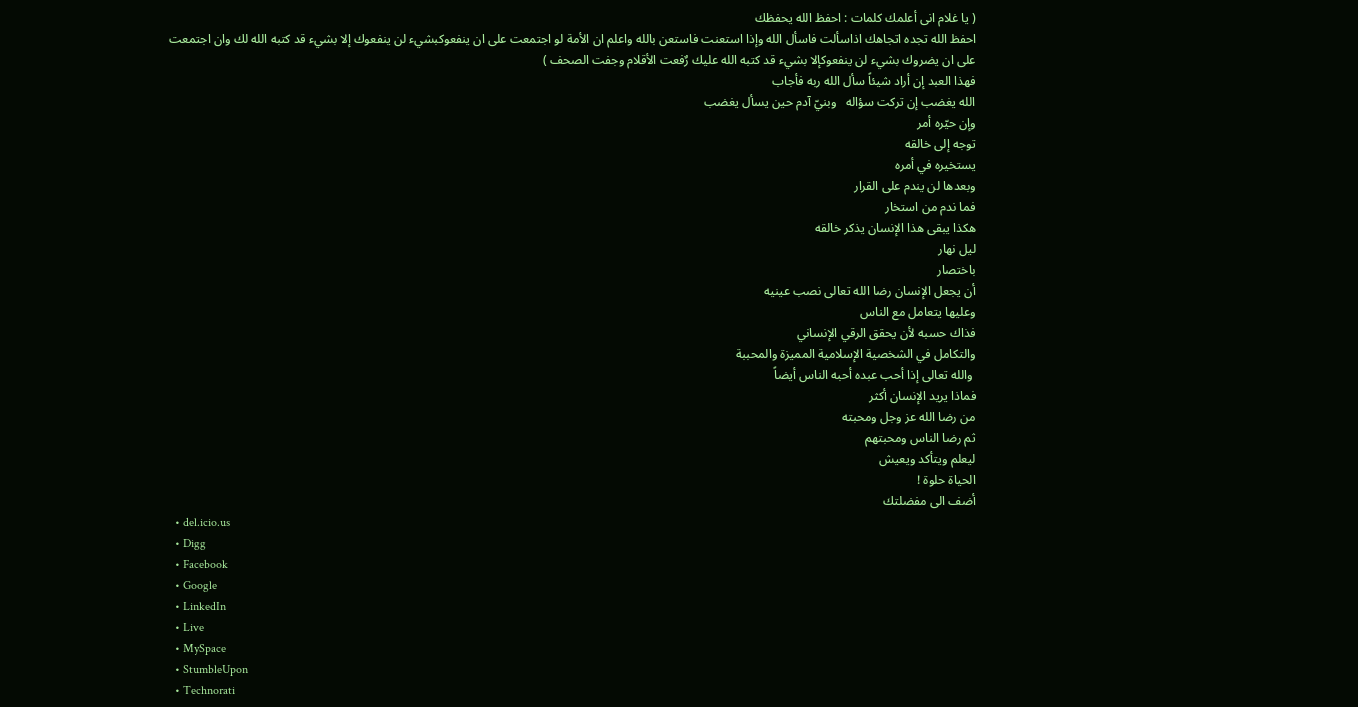( يا غلام انى أعلمك كلمات : احفظ الله يحفظك
احفظ الله تجده اتجاهك اذاسألت فاسأل الله وإذا استعنت فاستعن بالله واعلم ان الأمة لو اجتمعت على ان ينفعوكبشيء لن ينفعوك إلا بشيء قد كتبه الله لك وان اجتمعت على ان يضروك بشيء لن ينفعوكإلا بشيء قد كتبه الله عليك رٌفعت الأقلام وجفت الصحف )
فهذا العبد إن أراد شيئاً سأل الله ربه فأجاب
الله يغضب إن تركت سؤاله   وبنيّ آدم حين يسأل يغضب
وإن حيّره أمر
توجه إلى خالقه
يستخيره في أمره
وبعدها لن يندم على القرار
فما ندم من استخار
هكذا يبقى هذا الإنسان يذكر خالقه
ليل نهار
باختصار
أن يجعل الإنسان رضا الله تعالى نصب عينيه
وعليها يتعامل مع الناس
فذاك حسبه لأن يحقق الرقي الإنساني
والتكامل في الشخصية الإسلامية المميزة والمحببة
 والله تعالى إذا أحب عبده أحبه الناس أيضاً
فماذا يريد الإنسان أكثر
من رضا الله عز وجل ومحبته
ثم رضا الناس ومحبتهم
ليعلم ويتأكد ويعيش
الحياة حلوة !
أضف الى مفضلتك
  • del.icio.us
  • Digg
  • Facebook
  • Google
  • LinkedIn
  • Live
  • MySpace
  • StumbleUpon
  • Technorati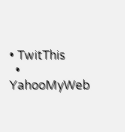• TwitThis
  • YahooMyWeb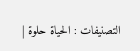التصنيفات : الحياة حلوة |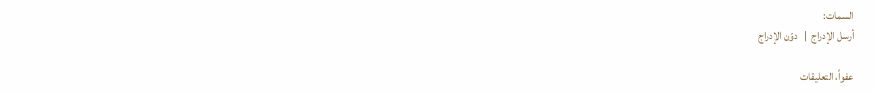السمات:
أرسل الإدراج  |   دوّن الإدراج

عفواً، التعليقات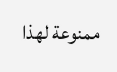ممنوعة لهذا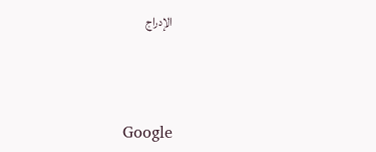الإدراج



Google